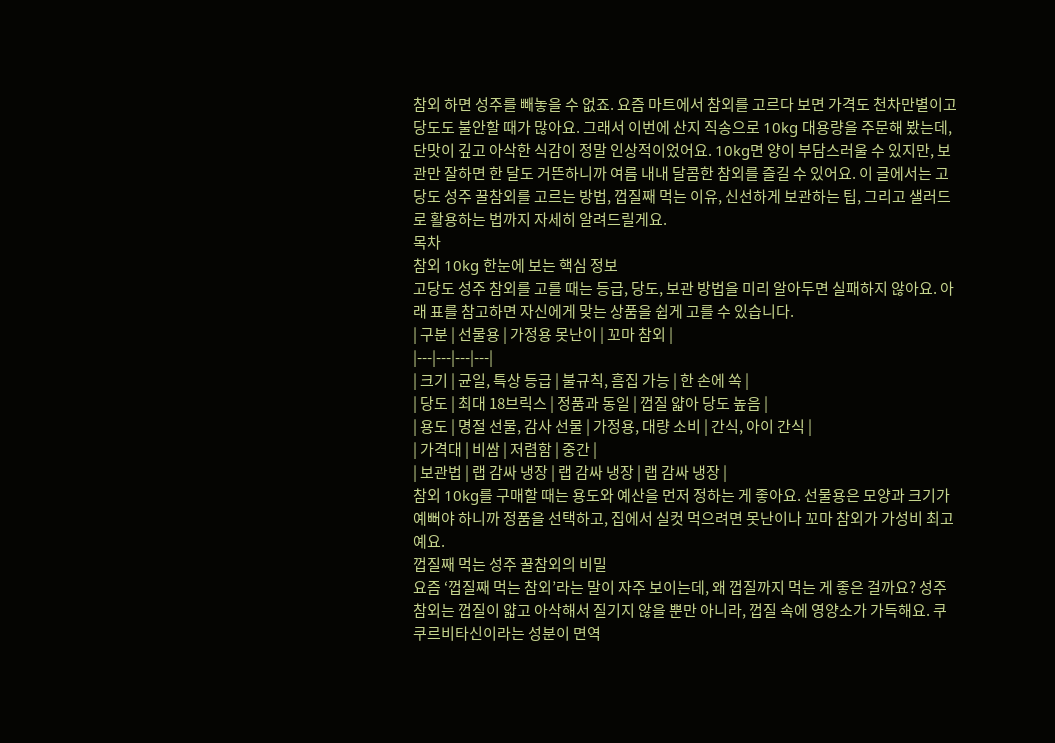참외 하면 성주를 빼놓을 수 없죠. 요즘 마트에서 참외를 고르다 보면 가격도 천차만별이고 당도도 불안할 때가 많아요. 그래서 이번에 산지 직송으로 10kg 대용량을 주문해 봤는데, 단맛이 깊고 아삭한 식감이 정말 인상적이었어요. 10kg면 양이 부담스러울 수 있지만, 보관만 잘하면 한 달도 거뜬하니까 여름 내내 달콤한 참외를 즐길 수 있어요. 이 글에서는 고당도 성주 꿀참외를 고르는 방법, 껍질째 먹는 이유, 신선하게 보관하는 팁, 그리고 샐러드로 활용하는 법까지 자세히 알려드릴게요.
목차
참외 10kg 한눈에 보는 핵심 정보
고당도 성주 참외를 고를 때는 등급, 당도, 보관 방법을 미리 알아두면 실패하지 않아요. 아래 표를 참고하면 자신에게 맞는 상품을 쉽게 고를 수 있습니다.
| 구분 | 선물용 | 가정용 못난이 | 꼬마 참외 |
|---|---|---|---|
| 크기 | 균일, 특상 등급 | 불규칙, 흠집 가능 | 한 손에 쏙 |
| 당도 | 최대 18브릭스 | 정품과 동일 | 껍질 얇아 당도 높음 |
| 용도 | 명절 선물, 감사 선물 | 가정용, 대량 소비 | 간식, 아이 간식 |
| 가격대 | 비쌈 | 저렴함 | 중간 |
| 보관법 | 랩 감싸 냉장 | 랩 감싸 냉장 | 랩 감싸 냉장 |
참외 10kg를 구매할 때는 용도와 예산을 먼저 정하는 게 좋아요. 선물용은 모양과 크기가 예뻐야 하니까 정품을 선택하고, 집에서 실컷 먹으려면 못난이나 꼬마 참외가 가성비 최고예요.
껍질째 먹는 성주 꿀참외의 비밀
요즘 ‘껍질째 먹는 참외’라는 말이 자주 보이는데, 왜 껍질까지 먹는 게 좋은 걸까요? 성주 참외는 껍질이 얇고 아삭해서 질기지 않을 뿐만 아니라, 껍질 속에 영양소가 가득해요. 쿠쿠르비타신이라는 성분이 면역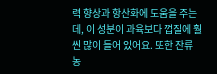력 향상과 항산화에 도움을 주는데, 이 성분이 과육보다 껍질에 훨씬 많이 들어 있어요. 또한 잔류 농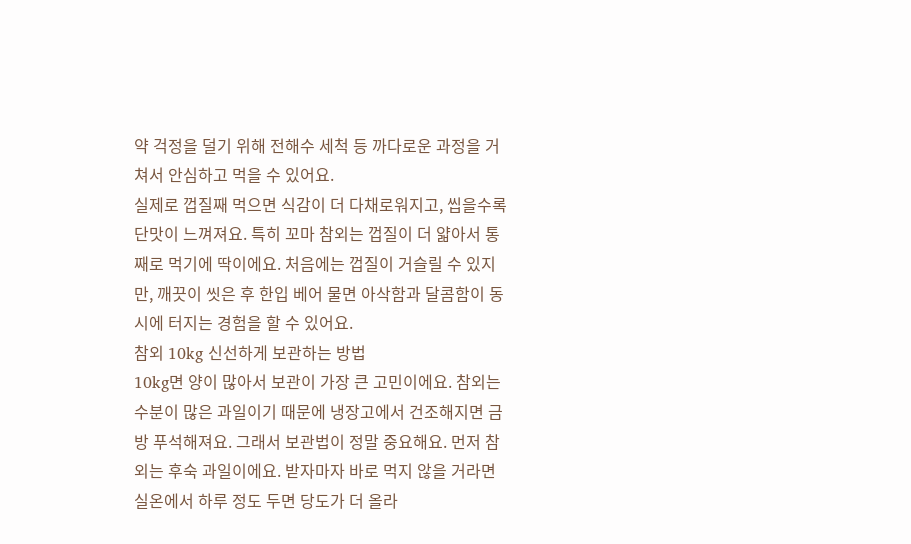약 걱정을 덜기 위해 전해수 세척 등 까다로운 과정을 거쳐서 안심하고 먹을 수 있어요.
실제로 껍질째 먹으면 식감이 더 다채로워지고, 씹을수록 단맛이 느껴져요. 특히 꼬마 참외는 껍질이 더 얇아서 통째로 먹기에 딱이에요. 처음에는 껍질이 거슬릴 수 있지만, 깨끗이 씻은 후 한입 베어 물면 아삭함과 달콤함이 동시에 터지는 경험을 할 수 있어요.
참외 10kg 신선하게 보관하는 방법
10kg면 양이 많아서 보관이 가장 큰 고민이에요. 참외는 수분이 많은 과일이기 때문에 냉장고에서 건조해지면 금방 푸석해져요. 그래서 보관법이 정말 중요해요. 먼저 참외는 후숙 과일이에요. 받자마자 바로 먹지 않을 거라면 실온에서 하루 정도 두면 당도가 더 올라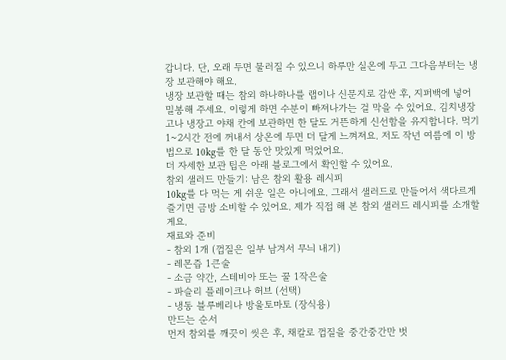갑니다. 단, 오래 두면 물러질 수 있으니 하루만 실온에 두고 그다음부터는 냉장 보관해야 해요.
냉장 보관할 때는 참외 하나하나를 랩이나 신문지로 감싼 후, 지퍼백에 넣어 밀봉해 주세요. 이렇게 하면 수분이 빠져나가는 걸 막을 수 있어요. 김치냉장고나 냉장고 야채 칸에 보관하면 한 달도 거뜬하게 신선함을 유지합니다. 먹기 1~2시간 전에 꺼내서 상온에 두면 더 달게 느껴져요. 저도 작년 여름에 이 방법으로 10kg를 한 달 동안 맛있게 먹었어요.
더 자세한 보관 팁은 아래 블로그에서 확인할 수 있어요.
참외 샐러드 만들기: 남은 참외 활용 레시피
10kg를 다 먹는 게 쉬운 일은 아니에요. 그래서 샐러드로 만들어서 색다르게 즐기면 금방 소비할 수 있어요. 제가 직접 해 본 참외 샐러드 레시피를 소개할게요.
재료와 준비
- 참외 1개 (껍질은 일부 남겨서 무늬 내기)
- 레몬즙 1큰술
- 소금 약간, 스테비아 또는 꿀 1작은술
- 파슬리 플레이크나 허브 (선택)
- 냉동 블루베리나 방울토마토 (장식용)
만드는 순서
먼저 참외를 깨끗이 씻은 후, 채칼로 껍질을 중간중간만 벗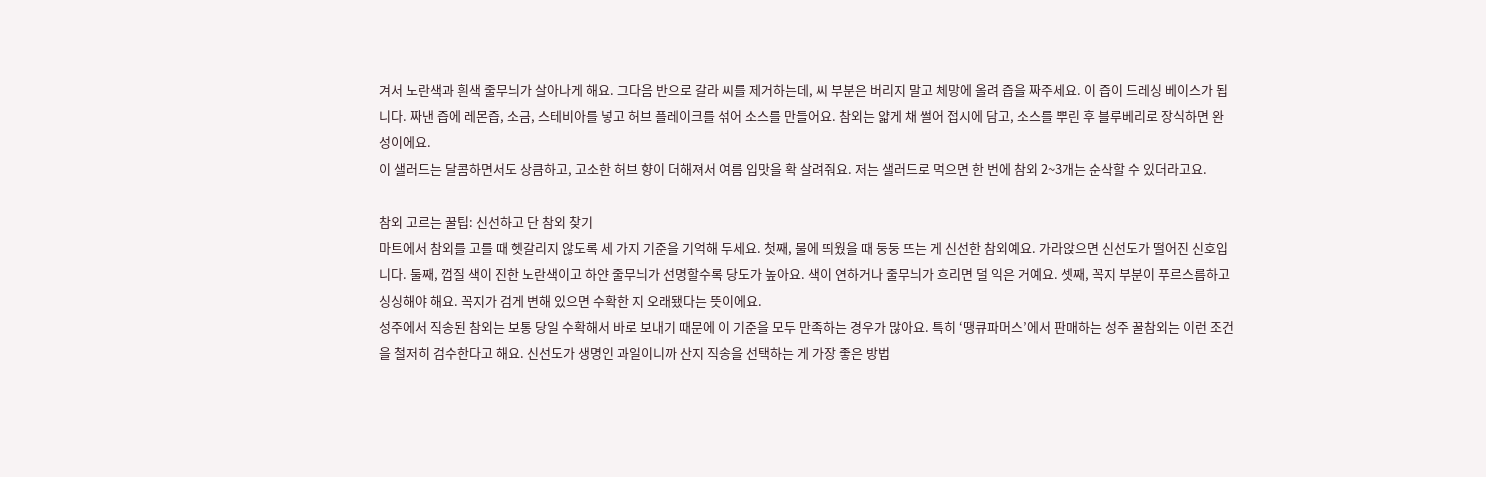겨서 노란색과 흰색 줄무늬가 살아나게 해요. 그다음 반으로 갈라 씨를 제거하는데, 씨 부분은 버리지 말고 체망에 올려 즙을 짜주세요. 이 즙이 드레싱 베이스가 됩니다. 짜낸 즙에 레몬즙, 소금, 스테비아를 넣고 허브 플레이크를 섞어 소스를 만들어요. 참외는 얇게 채 썰어 접시에 담고, 소스를 뿌린 후 블루베리로 장식하면 완성이에요.
이 샐러드는 달콤하면서도 상큼하고, 고소한 허브 향이 더해져서 여름 입맛을 확 살려줘요. 저는 샐러드로 먹으면 한 번에 참외 2~3개는 순삭할 수 있더라고요.

참외 고르는 꿀팁: 신선하고 단 참외 찾기
마트에서 참외를 고를 때 헷갈리지 않도록 세 가지 기준을 기억해 두세요. 첫째, 물에 띄웠을 때 둥둥 뜨는 게 신선한 참외예요. 가라앉으면 신선도가 떨어진 신호입니다. 둘째, 껍질 색이 진한 노란색이고 하얀 줄무늬가 선명할수록 당도가 높아요. 색이 연하거나 줄무늬가 흐리면 덜 익은 거예요. 셋째, 꼭지 부분이 푸르스름하고 싱싱해야 해요. 꼭지가 검게 변해 있으면 수확한 지 오래됐다는 뜻이에요.
성주에서 직송된 참외는 보통 당일 수확해서 바로 보내기 때문에 이 기준을 모두 만족하는 경우가 많아요. 특히 ‘땡큐파머스’에서 판매하는 성주 꿀참외는 이런 조건을 철저히 검수한다고 해요. 신선도가 생명인 과일이니까 산지 직송을 선택하는 게 가장 좋은 방법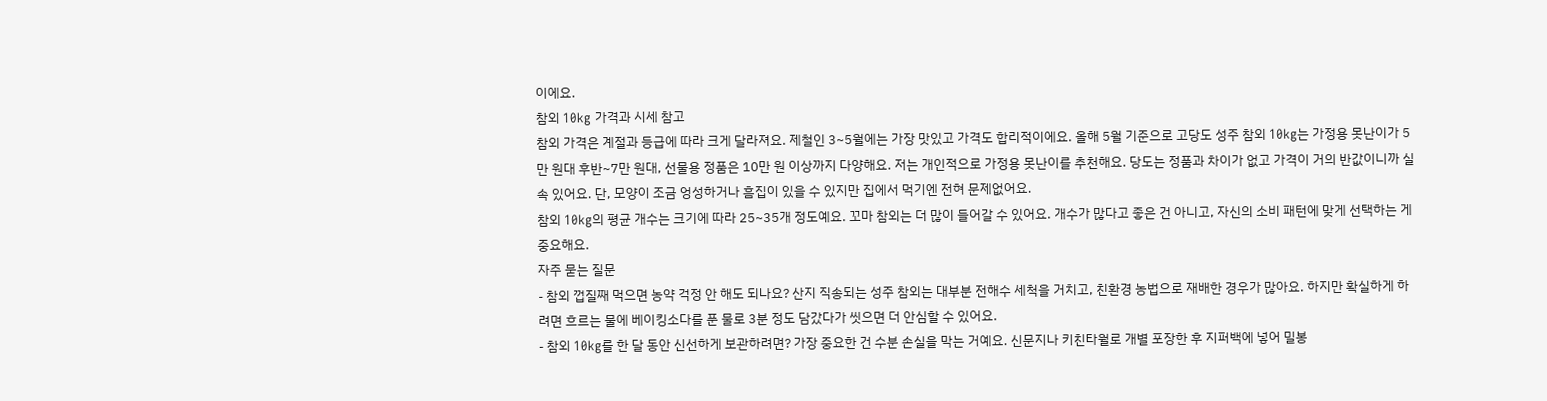이에요.
참외 10kg 가격과 시세 참고
참외 가격은 계절과 등급에 따라 크게 달라져요. 제철인 3~5월에는 가장 맛있고 가격도 합리적이에요. 올해 5월 기준으로 고당도 성주 참외 10kg는 가정용 못난이가 5만 원대 후반~7만 원대, 선물용 정품은 10만 원 이상까지 다양해요. 저는 개인적으로 가정용 못난이를 추천해요. 당도는 정품과 차이가 없고 가격이 거의 반값이니까 실속 있어요. 단, 모양이 조금 엉성하거나 흠집이 있을 수 있지만 집에서 먹기엔 전혀 문제없어요.
참외 10kg의 평균 개수는 크기에 따라 25~35개 정도예요. 꼬마 참외는 더 많이 들어갈 수 있어요. 개수가 많다고 좋은 건 아니고, 자신의 소비 패턴에 맞게 선택하는 게 중요해요.
자주 묻는 질문
- 참외 껍질째 먹으면 농약 걱정 안 해도 되나요? 산지 직송되는 성주 참외는 대부분 전해수 세척을 거치고, 친환경 농법으로 재배한 경우가 많아요. 하지만 확실하게 하려면 흐르는 물에 베이킹소다를 푼 물로 3분 정도 담갔다가 씻으면 더 안심할 수 있어요.
- 참외 10kg를 한 달 동안 신선하게 보관하려면? 가장 중요한 건 수분 손실을 막는 거예요. 신문지나 키친타월로 개별 포장한 후 지퍼백에 넣어 밀봉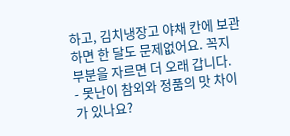하고, 김치냉장고 야채 칸에 보관하면 한 달도 문제없어요. 꼭지 부분을 자르면 더 오래 갑니다.
- 못난이 참외와 정품의 맛 차이가 있나요?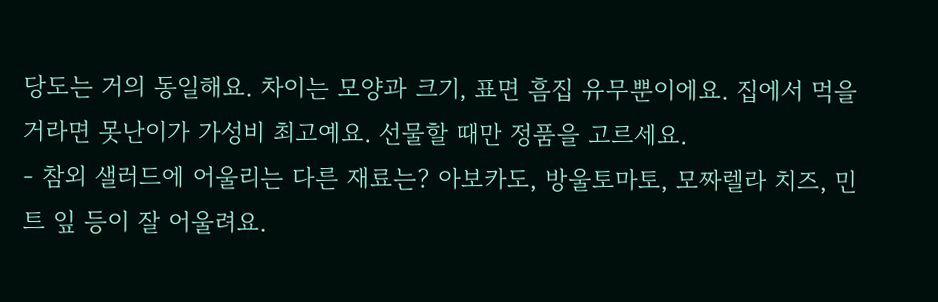당도는 거의 동일해요. 차이는 모양과 크기, 표면 흠집 유무뿐이에요. 집에서 먹을 거라면 못난이가 가성비 최고예요. 선물할 때만 정품을 고르세요.
- 참외 샐러드에 어울리는 다른 재료는? 아보카도, 방울토마토, 모짜렐라 치즈, 민트 잎 등이 잘 어울려요.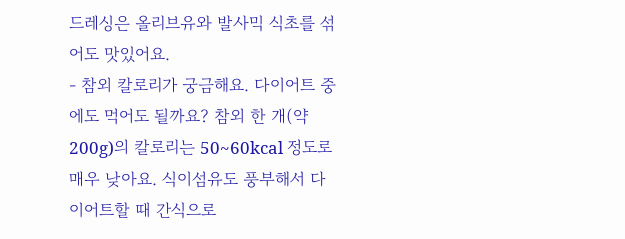드레싱은 올리브유와 발사믹 식초를 섞어도 맛있어요.
- 참외 칼로리가 궁금해요. 다이어트 중에도 먹어도 될까요? 참외 한 개(약 200g)의 칼로리는 50~60kcal 정도로 매우 낮아요. 식이섬유도 풍부해서 다이어트할 때 간식으로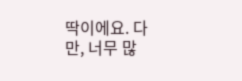딱이에요. 다만, 너무 많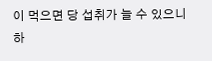이 먹으면 당 섭취가 늘 수 있으니 하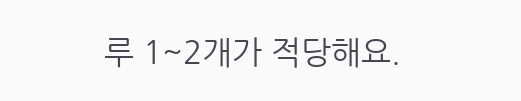루 1~2개가 적당해요.